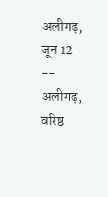अलीगढ़, जून 12 -- अलीगढ़, वरिष्ठ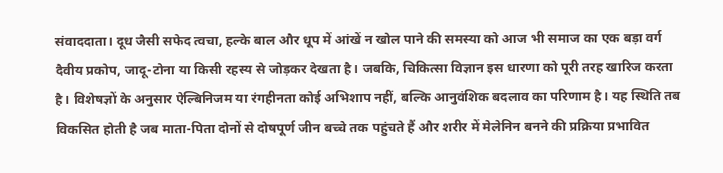संवाददाता। दूध जैसी सफेद त्वचा, हल्के बाल और धूप में आंखें न खोल पाने की समस्या को आज भी समाज का एक बड़ा वर्ग दैवीय प्रकोप, जादू-टोना या किसी रहस्य से जोड़कर देखता है। जबकि, चिकित्सा विज्ञान इस धारणा को पूरी तरह खारिज करता है। विशेषज्ञों के अनुसार ऐल्बिनिजम या रंगहीनता कोई अभिशाप नहीं, बल्कि आनुवंशिक बदलाव का परिणाम है। यह स्थिति तब विकसित होती है जब माता-पिता दोनों से दोषपूर्ण जीन बच्चे तक पहुंचते हैं और शरीर में मेलेनिन बनने की प्रक्रिया प्रभावित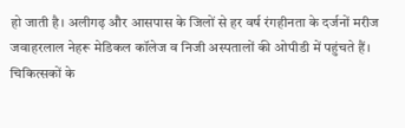हो जाती है। अलीगढ़ और आसपास के जिलों से हर वर्ष रंगहीनता के दर्जनों मरीज जवाहरलाल नेहरू मेडिकल कॉलेज व निजी अस्पतालों की ओपीडी में पहुंचते हैं। चिकित्सकों के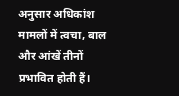अनुसार अधिकांश मामलों में त्वचा, बाल और आंखें तीनों प्रभावित होती हैं।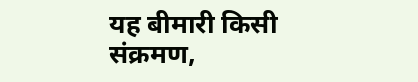यह बीमारी किसी संक्रमण,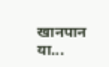खानपान या...